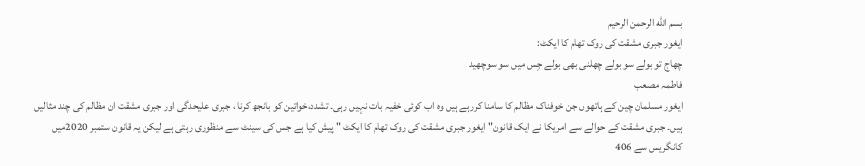بسم الله الرحمن الرحيم
ایغور جبری مشقت کی روک تھام کا ایکٹ:
چھاج تو بولے سو بولے چھلنی بھی بولے جِس میں سو سوچھید
فاطمہ مصعب
ایغور مسلمان چین کے ہاتھوں جن خوفناک مظالم کا سامنا کررہے ہیں وہ اب کوئی خفیہ بات نہیں رہی۔ تشدد،خواتین کو بانجھ کرنا ، جبری علیحدگی اور جبری مشقت ان مظالم کی چند مثالیں ہیں۔ جبری مشقت کے حوالے سے امریکا نے ایک قانون" ایغور جبری مشقت کی روک تھام کا ایکٹ " پیش کیا ہے جس کی سینٹ سے منظوری رہتی ہے لیکن یہ قانون ستمبر 2020میں کانگریس سے 406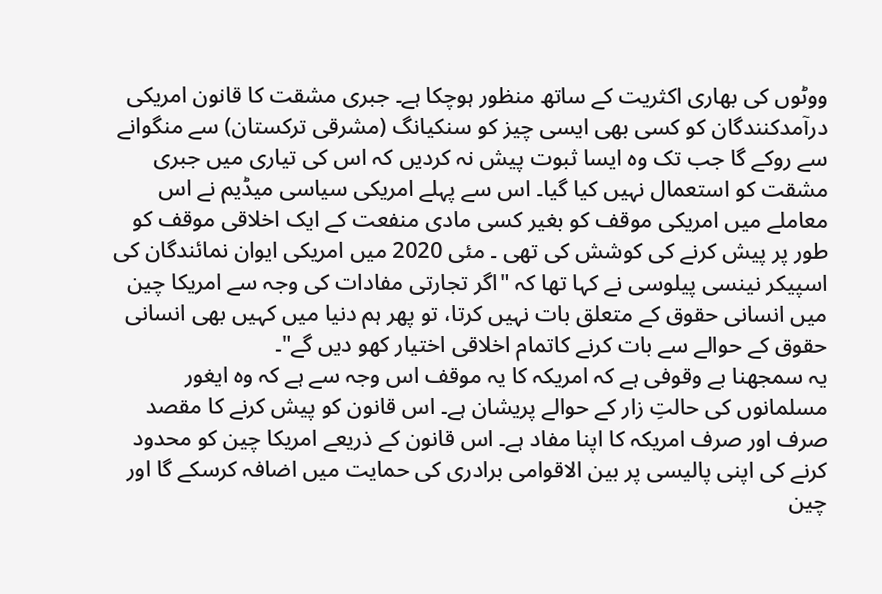ووٹوں کی بھاری اکثریت کے ساتھ منظور ہوچکا ہے۔ جبری مشقت کا قانون امریکی درآمدکنندگان کو کسی بھی ایسی چیز کو سنکیانگ (مشرقی ترکستان) سے منگوانے سے روکے گا جب تک وہ ایسا ثبوت پیش نہ کردیں کہ اس کی تیاری میں جبری مشقت کو استعمال نہیں کیا گیا۔ اس سے پہلے امریکی سیاسی میڈیم نے اس معاملے میں امریکی موقف کو بغیر کسی مادی منفعت کے ایک اخلاقی موقف کو طور پر پیش کرنے کی کوشش کی تھی ۔ مئی 2020 میں امریکی ایوان نمائندگان کی اسپیکر نینسی پیلوسی نے کہا تھا کہ "اگر تجارتی مفادات کی وجہ سے امریکا چین میں انسانی حقوق کے متعلق بات نہیں کرتا، تو پھر ہم دنیا میں کہیں بھی انسانی حقوق کے حوالے سے بات کرنے کاتمام اخلاقی اختیار کھو دیں گے"۔
یہ سمجھنا بے وقوفی ہے کہ امریکہ کا یہ موقف اس وجہ سے ہے کہ وہ ایغور مسلمانوں کی حالتِ زار کے حوالے پریشان ہے۔ اس قانون کو پیش کرنے کا مقصد صرف اور صرف امریکہ کا اپنا مفاد ہے۔ اس قانون کے ذریعے امریکا چین کو محدود کرنے کی اپنی پالیسی پر بین الاقوامی برادری کی حمایت میں اضافہ کرسکے گا اور چین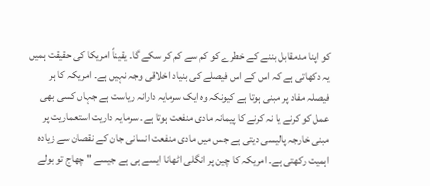کو اپنا مدمقابل بننے کے خطرے کو کم سے کم کر سکے گا۔ یقیناً امریکا کی حقیقت ہمیں یہ دکھاتی ہے کہ اس کے اس فیصلے کی بنیاد اخلاقی وجہ نہیں ہے۔ امریکہ کا ہر فیصلہ مفاد پر مبنی ہوتا ہے کیونکہ وہ ایک سرمایہ دارانہ ریاست ہے جہاں کسی بھی عمل کو کرنے یا نہ کرنے کا پیمانہ مادی منفعت ہوتا ہے۔ سرمایہ داریت استعماریت پر مبنی خارجہ پالیسی دیتی ہے جس میں مادی منفعت انسانی جان کے نقصان سے زیادہ اہمیت رکھتی ہے۔ امریکہ کا چین پر انگلی اٹھانا ایسے ہی ہے جیسے " چھاج تو بولے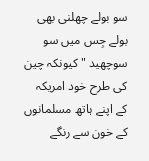سو بولے چھلنی بھی بولے جِس میں سو سوچھید " کیونکہ چین کی طرح خود امریکہ کے اپنے ہاتھ مسلمانوں کے خون سے رنگے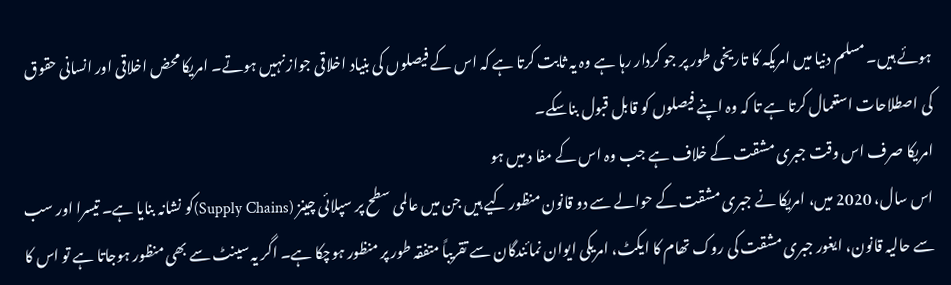ہوئے ہیں۔ مسلم دنیا میں امریکہ کا تاریخی طور پر جو کردار رہا ہے وہ یہ ثابت کرتا ہے کہ اس کے فیصلوں کی بنیاد اخلاقی جواز نہیں ہوتے۔ امریکا محض اخلاقی اور انسانی حقوق کی اصطلاحات استعمال کرتا ہے تا کہ وہ اپنے فیصلوں کو قابل قبول بناسکے۔
امریکا صرف اس وقت جبری مشقت کے خلاف ہے جب وہ اس کے مفا د میں ہو
اس سال، 2020 میں، امریکا نے جبری مشقت کے حوالے سے دو قانون منظور کیے ہیں جن میں عالمی سطح پر سپلائی چینز (Supply Chains)کو نشانہ بنایا ہے۔ تیسرا اور سب سے حالیہ قانون، ایغور جبری مشقت کی روک تھام کا ایکٹ، امریکی ایوان نمائندگان سے تقریباً متفقہ طور پر منظور ہوچکا ہے۔ اگر یہ سینٹ سے بھی منظور ہوجاتا ہے تو اس کا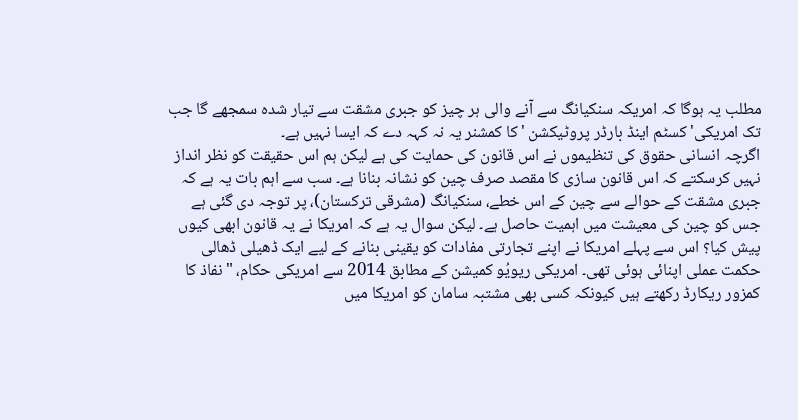مطلب یہ ہوگا کہ امریکہ سنکیانگ سے آنے والی ہر چیز کو جبری مشقت سے تیار شدہ سمجھے گا جب تک امریکی' کسٹم اینڈ بارڈر پروٹیکشن 'کا کمشنر یہ نہ کہہ دے کہ ایسا نہیں ہے۔
اگرچہ انسانی حقوق کی تنظیموں نے اس قانون کی حمایت کی ہے لیکن ہم اس حقیقت کو نظر انداز نہیں کرسکتے کہ اس قانون سازی کا مقصد صرف چین کو نشانہ بنانا ہے۔ سب سے اہم بات یہ ہے کہ جبری مشقت کے حوالے سے چین کے اس خطے، سنکیانگ (مشرقی ترکستان)، پر توجہ دی گئی ہے جس کو چین کی معیشت میں اہمیت حاصل ہے۔ لیکن سوال یہ ہے کہ امریکا نے یہ قانون ابھی کیوں پیش کیا؟ اس سے پہلے امریکا نے اپنے تجارتی مفادات کو یقینی بنانے کے لیے ایک ڈھیلی ڈھالی حکمت عملی اپنائی ہوئی تھی۔ امریکی ریویُو کمیشن کے مطابق 2014 سے امریکی حکام، "نفاذ کا کمزور ریکارڈ رکھتے ہیں کیونکہ کسی بھی مشتبہ سامان کو امریکا میں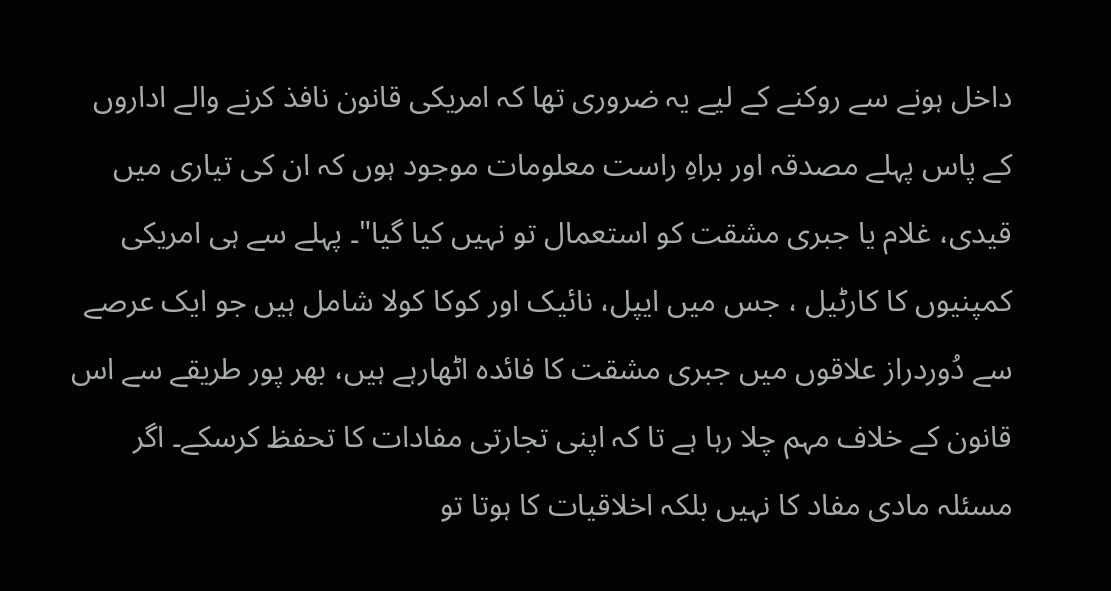داخل ہونے سے روکنے کے لیے یہ ضروری تھا کہ امریکی قانون نافذ کرنے والے اداروں کے پاس پہلے مصدقہ اور براہِ راست معلومات موجود ہوں کہ ان کی تیاری میں قیدی، غلام یا جبری مشقت کو استعمال تو نہیں کیا گیا"۔ پہلے سے ہی امریکی کمپنیوں کا کارٹیل ، جس میں ایپل، نائیک اور کوکا کولا شامل ہیں جو ایک عرصے سے دُوردراز علاقوں میں جبری مشقت کا فائدہ اٹھارہے ہیں، بھر پور طریقے سے اس قانون کے خلاف مہم چلا رہا ہے تا کہ اپنی تجارتی مفادات کا تحفظ کرسکے۔ اگر مسئلہ مادی مفاد کا نہیں بلکہ اخلاقیات کا ہوتا تو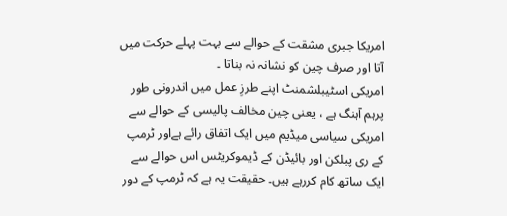امریکا جبری مشقت کے حوالے سے بہت پہلے حرکت میں آتا اور صرف چین کو نشانہ نہ بناتا ۔
امریکی اسٹیبلشمنٹ اپنے طرزِ عمل میں اندرونی طور پرہم آہنگ ہے ، یعنی چین مخالف پالیسی کے حوالے سے امریکی سیاسی میڈیم میں ایک اتفاق رائے ہےاور ٹرمپ کے ری پبلکن اور بائیڈن کے ڈیموکریٹس اس حوالے سے ایک ساتھ کام کررہے ہیں۔ حقیقت یہ ہے کہ ٹرمپ کے دور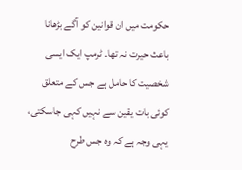حکومت میں ان قوانین کو آگے بڑھانا باعث حیرت نہ تھا۔ ٹرمپ ایک ایسی شخصیت کا حامل ہے جس کے متعلق کوئی بات یقین سے نہیں کہی جاسکتی، یہی وجہ ہے کہ وہ جس طرح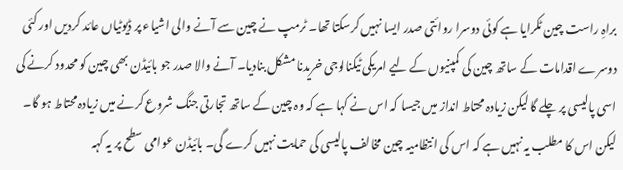براہِ راست چین ٹکرایا ہے کوئی دوسرا روائتی صدر ایسا نہیں کرسکتا تھا۔ ٹرمپ نے چین سے آنے والی اشیاء پر ڈیوٹیاں عائد کردیں اور کئی دوسرے اقدامات کے ساتھ چین کی کمپنیوں کے لیے امریکی ٹیکنالوجی خریدنا مشکل بنادیا۔ آنے والا صدر جو بائیڈن بھی چین کو محدود کرنے کی اسی پالیسی پر چلے گا لیکن زیادہ محتاط انداز میں جیسا کہ اس نے کہا ہے کہ وہ چین کے ساتھ تجارتی جنگ شروع کرنے میں زیادہ محتاط ہو گا۔ لیکن اس کا مطلب یہ نہیں ہے کہ اس کی انتظامیہ چین مخالف پالیسی کی حمایت نہیں کرے گی۔ بائیڈن عوامی سطح پر یہ کہہ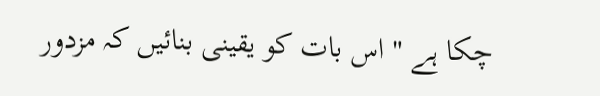چکا ہے " اس بات کو یقینی بنائیں کہ مزدور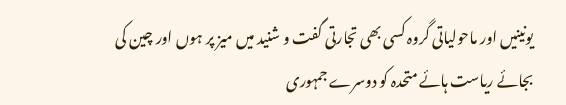یونینیں اور ماحولیاتی گروہ کسی بھی تجارتی گفت و شنید میں میز پر ہوں اور چین کی بجائے ریاست ہائے متحدہ کو دوسرے جمہوری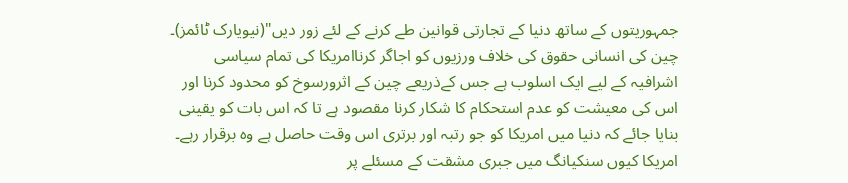جمہوریتوں کے ساتھ دنیا کے تجارتی قوانین طے کرنے کے لئے زور دیں"(نیویارک ٹائمز)۔ چین کی انسانی حقوق کی خلاف ورزیوں کو اجاگر کرناامریکا کی تمام سیاسی اشرافیہ کے لیے ایک اسلوب ہے جس کےذریعے چین کے اثرورسوخ کو محدود کرنا اور اس کی معیشت کو عدم استحکام کا شکار کرنا مقصود ہے تا کہ اس بات کو یقینی بنایا جائے کہ دنیا میں امریکا کو جو رتبہ اور برتری اس وقت حاصل ہے وہ برقرار رہے۔
امریکا کیوں سنکیانگ میں جبری مشقت کے مسئلے پر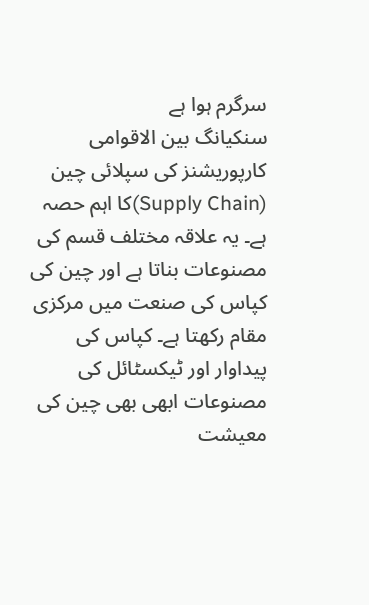سرگرم ہوا ہے
سنکیانگ بین الاقوامی کارپوریشنز کی سپلائی چین (Supply Chain)کا اہم حصہ ہے۔ یہ علاقہ مختلف قسم کی مصنوعات بناتا ہے اور چین کی کپاس کی صنعت میں مرکزی مقام رکھتا ہے۔ کپاس کی پیداوار اور ٹیکسٹائل کی مصنوعات ابھی بھی چین کی معیشت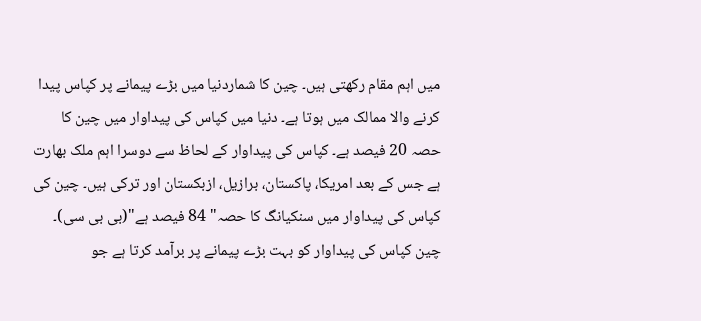میں اہم مقام رکھتی ہیں۔ چین کا شماردنیا میں بڑے پیمانے پر کپاس پیدا کرنے والا ممالک میں ہوتا ہے۔ دنیا میں کپاس کی پیداوار میں چین کا حصہ 20 فیصد ہے۔ کپاس کی پیداوار کے لحاظ سے دوسرا اہم ملک بھارت ہے جس کے بعد امریکا، پاکستان، برازیل، ازبکستان اور ترکی ہیں۔ چین کی کپاس کی پیداوار میں سنکیانگ کا حصہ" 84 فیصد ہے"(بی بی سی)۔ چین کپاس کی پیداوار کو بہت بڑے پیمانے پر برآمد کرتا ہے جو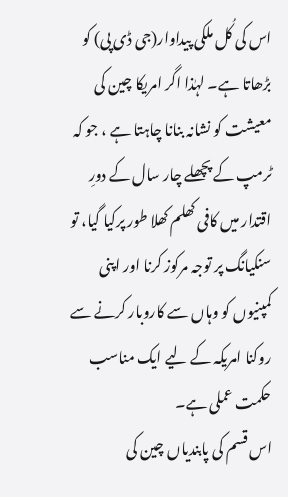اس کی کُل ملکی پیداوار(جی ڈی پی) کو بڑھاتا ہے۔ لہٰذا اگر امریکا چین کی معیشت کو نشانہ بنانا چاہتا ہے ، جو کہ ٹرمپ کے پچھلے چار سال کے دورِ اقتدار میں کافی کھلم کھلا طور پرکیا گیا، تو سنکیانگ پر توجہ مرکوز کرنا اور اپنی کمپنیوں کو وہاں سے کاروبار کرنے سے روکنا امریکہ کے لیے ایک مناسب حکمت عملی ہے۔
اس قسم کی پابندیاں چین کی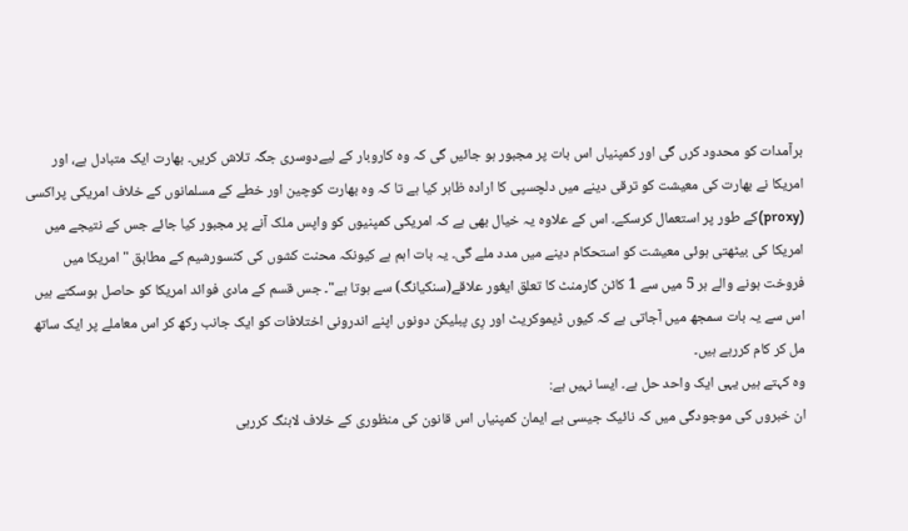برآمدات کو محدود کرں گی اور کمپنیاں اس بات پر مجبور ہو جائیں گی کہ وہ کاروبار کے لیےدوسری جگہ تلاش کریں۔ بھارت ایک متبادل ہے، اور امریکا نے بھارت کی معیشت کو ترقی دینے میں دلچسپی کا ارادہ ظاہر کیا ہے تا کہ وہ بھارت کوچین اور خطے کے مسلمانوں کے خلاف امریکی پراکسی (proxy)کے طور پر استعمال کرسکے۔ اس کے علاوہ یہ خیال بھی ہے کہ امریکی کمپنیوں کو واپس ملک آنے پر مجبور کیا جائے جس کے نتیجے میں امریکا کی بیٹھتی ہوئی معیشت کو استحکام دینے میں مدد ملے گی۔ یہ بات اہم ہے کیونکہ محنت کشوں کی کنسورشیم کے مطابق "امریکا میں فروخت ہونے والے ہر 5 میں سے 1 کاٹن گارمنٹ کا تعلق ایغور علاقے(سنکیانگ) سے ہوتا ہے"۔ جس قسم کے مادی فوائد امریکا کو حاصل ہوسکتے ہیں اس سے یہ بات سمجھ میں آجاتی ہے کہ کیوں ڈیموکریٹ اور رِی پبلیکن دونوں اپنے اندرونی اختلافات کو ایک جانب رکھ کر اس معاملے پر ایک ساتھ مل کر کام کررہے ہیں۔
وہ کہتے ہیں یہی ایک واحد حل ہے۔ ایسا نہیں ہے:
ان خبروں کی موجودگی میں کہ نائیک جیسی بے ایمان کمپنیاں اس قانون کی منظوری کے خلاف لابنگ کررہی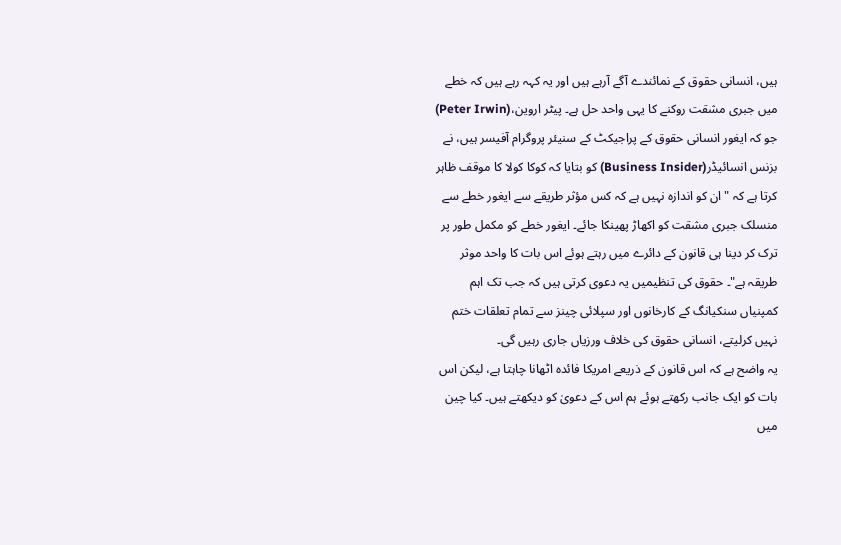ہیں، انسانی حقوق کے نمائندے آگے آرہے ہیں اور یہ کہہ رہے ہیں کہ خطے میں جبری مشقت روکنے کا یہی واحد حل ہے۔ پیٹر اروین،(Peter Irwin) جو کہ ایغور انسانی حقوق کے پراجیکٹ کے سنیئر پروگرام آفیسر ہیں، نے بزنس انسائیڈر(Business Insider) کو بتایا کہ کوکا کولا کا موقف ظاہر کرتا ہے کہ "ان کو اندازہ نہیں ہے کہ کس مؤثر طریقے سے ایغور خطے سے منسلک جبری مشقت کو اکھاڑ پھینکا جائے۔ ایغور خطے کو مکمل طور پر ترک کر دینا ہی قانون کے دائرے میں رہتے ہوئے اس بات کا واحد موثر طریقہ ہے"۔ حقوق کی تنظیمیں یہ دعوی کرتی ہیں کہ جب تک اہم کمپنیاں سنکیانگ کے کارخانوں اور سپلائی چینز سے تمام تعلقات ختم نہیں کرلیتے، انسانی حقوق کی خلاف ورزیاں جاری رہیں گی۔
یہ واضح ہے کہ اس قانون کے ذریعے امریکا فائدہ اٹھانا چاہتا ہے، لیکن اس بات کو ایک جانب رکھتے ہوئے ہم اس کے دعویٰ کو دیکھتے ہیں۔ کیا چین میں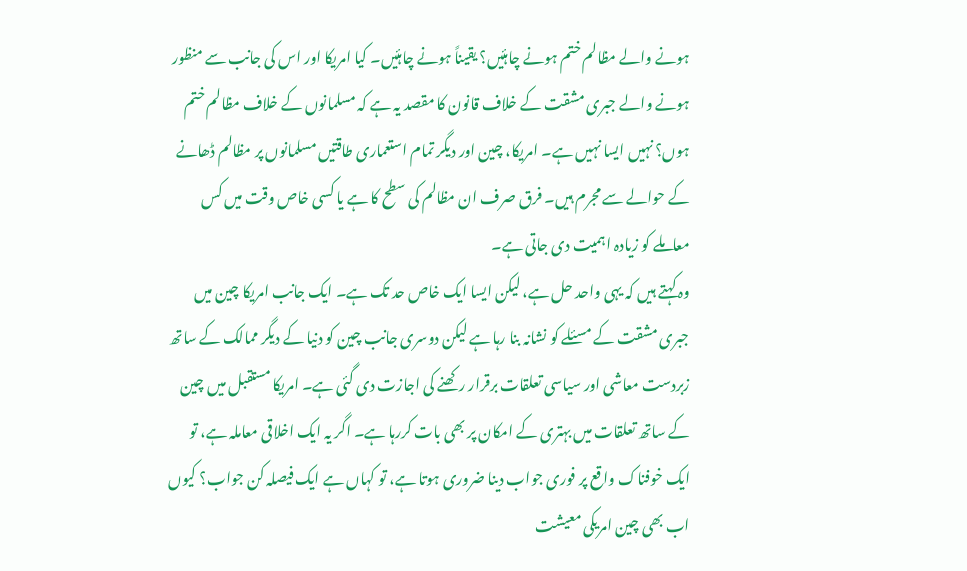ہونے والے مظالم ختم ہونے چاہئیں؟ یقیناً ہونے چاہئیں۔ کیا امریکا اور اس کی جانب سے منظور ہونے والے جبری مشقت کے خلاف قانون کا مقصد یہ ہے کہ مسلمانوں کے خلاف مظالم ختم ہوں؟ نہیں ایسا نہیں ہے۔ امریکا، چین اور دیگر تمام استعماری طاقتیں مسلمانوں پر مظالم ڈھانے کے حوالے سے مجرم ہیں۔ فرق صرف ان مظالم کی سطح کا ہے یا کسی خاص وقت میں کس معاملے کو زیادہ اہمیت دی جاتی ہے۔
وہ کہتے ہیں کہ یہی واحد حل ہے، لیکن ایسا ایک خاص حد تک ہے۔ ایک جانب امریکا چین میں جبری مشقت کے مسئلے کو نشانہ بنا رہا ہے لیکن دوسری جانب چین کو دنیا کے دیگر ممالک کے ساتھ زبردست معاشی اور سیاسی تعلقات برقرار رکھنے کی اجازت دی گئی ہے۔ امریکا مستقبل میں چین کے ساتھ تعلقات میں بہتری کے امکان پر بھی بات کررہا ہے۔ اگر یہ ایک اخلاقی معاملہ ہے، تو ایک خوفناک واقع پر فوری جواب دینا ضروری ہوتا ہے، تو کہاں ہے ایک فیصلہ کن جواب؟ کیوں اب بھی چین امریکی معیشت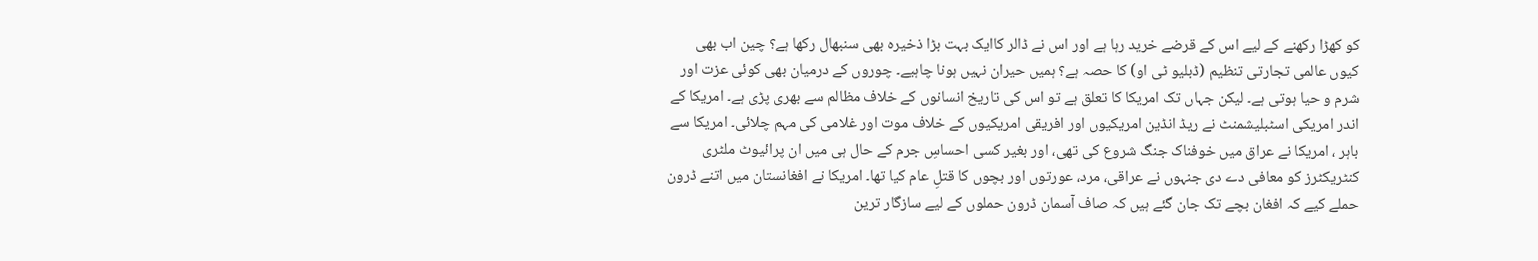کو کھڑا رکھنے کے لیے اس کے قرضے خرید رہا ہے اور اس نے ڈالر کاایک بہت بڑا ذخیرہ بھی سنبھال رکھا ہے؟ چین اب بھی کیوں عالمی تجارتی تنظیم (ڈبلیو ٹی او) کا حصہ ہے؟ ہمیں حیران نہیں ہونا چاہیے۔ چوروں کے درمیان بھی کوئی عزت اور شرم و حیا ہوتی ہے۔ لیکن جہاں تک امریکا کا تعلق ہے تو اس کی تاریخ انسانوں کے خلاف مظالم سے بھری پڑی ہے۔ امریکا کے اندر امریکی اسٹبلیشمنٹ نے ریڈ انڈین امریکیوں اور افریقی امریکیوں کے خلاف موت اور غلامی کی مہم چلائی۔ امریکا سے باہر ، امریکا نے عراق میں خوفناک جنگ شروع کی تھی، اور بغیر کسی احساسِ جرم کے حال ہی میں ان پرائیوٹ ملٹری کنٹریکٹرز کو معافی دے دی جنہوں نے عراقی، مرد، عورتوں اور بچوں کا قتلِ عام کیا تھا۔ امریکا نے افغانستان میں اتنے ڈرون حملے کیے کہ افغان بچے تک جان گئے ہیں کہ صاف آسمان ڈرون حملوں کے لیے سازگار ترین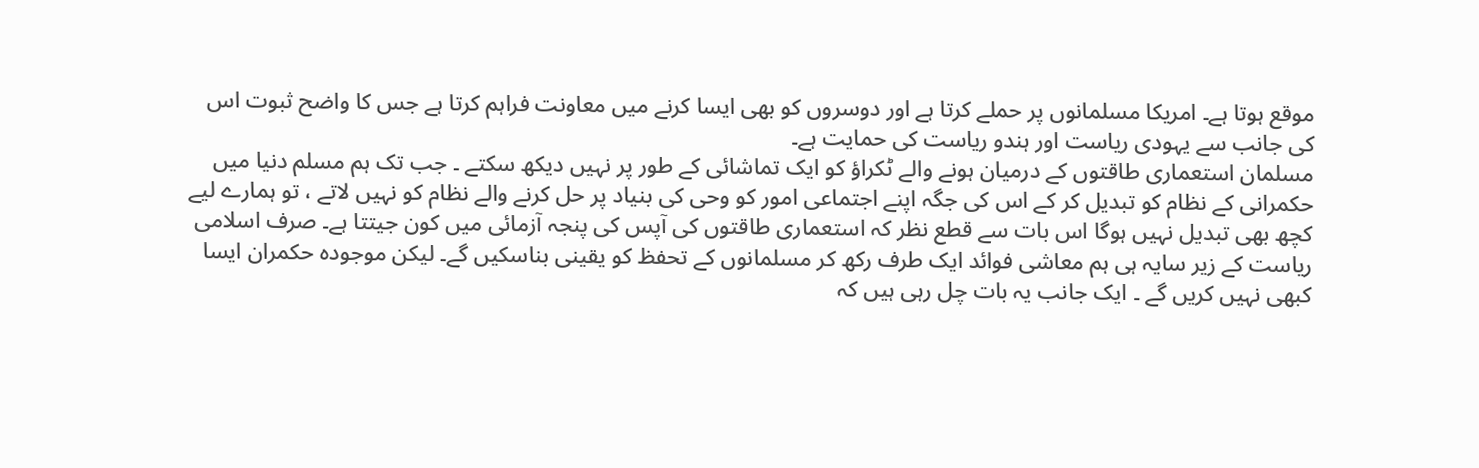موقع ہوتا ہے۔ امریکا مسلمانوں پر حملے کرتا ہے اور دوسروں کو بھی ایسا کرنے میں معاونت فراہم کرتا ہے جس کا واضح ثبوت اس کی جانب سے یہودی ریاست اور ہندو ریاست کی حمایت ہے۔
مسلمان استعماری طاقتوں کے درمیان ہونے والے ٹکراؤ کو ایک تماشائی کے طور پر نہیں دیکھ سکتے ۔ جب تک ہم مسلم دنیا میں حکمرانی کے نظام کو تبدیل کر کے اس کی جگہ اپنے اجتماعی امور کو وحی کی بنیاد پر حل کرنے والے نظام کو نہیں لاتے ، تو ہمارے لیے کچھ بھی تبدیل نہیں ہوگا اس بات سے قطع نظر کہ استعماری طاقتوں کی آپس کی پنجہ آزمائی میں کون جیتتا ہے۔ صرف اسلامی ریاست کے زیر سایہ ہی ہم معاشی فوائد ایک طرف رکھ کر مسلمانوں کے تحفظ کو یقینی بناسکیں گے۔ لیکن موجودہ حکمران ایسا کبھی نہیں کریں گے ۔ ایک جانب یہ بات چل رہی ہیں کہ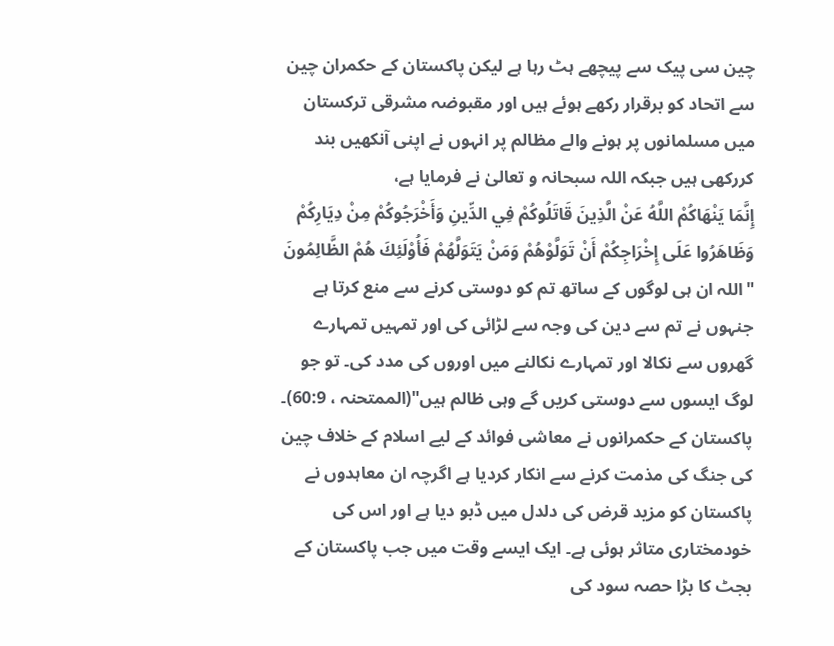چین سی پیک سے پیچھے ہٹ رہا ہے لیکن پاکستان کے حکمران چین سے اتحاد کو برقرار رکھے ہوئے ہیں اور مقبوضہ مشرقی ترکستان میں مسلمانوں پر ہونے والے مظالم پر انہوں نے اپنی آنکھیں بند کررکھی ہیں جبکہ اللہ سبحانہ و تعالیٰ نے فرمایا ہے،
إِنَّمَا يَنْهَاكُمْ اللَّهُ عَنْ الَّذِينَ قَاتَلُوكُمْ فِي الدِّينِ وَأَخْرَجُوكُمْ مِنْ دِيَارِكُمْ وَظَاهَرُوا عَلَى إِخْرَاجِكُمْ أَنْ تَوَلَّوْهُمْ وَمَنْ يَتَوَلَّهُمْ فَأُوْلَئِكَ هُمْ الظَّالِمُونَ
"اللہ ان ہی لوگوں کے ساتھ تم کو دوستی کرنے سے منع کرتا ہے جنہوں نے تم سے دین کی وجہ سے لڑائی کی اور تمہیں تمہارے گھروں سے نکالا اور تمہارے نکالنے میں اوروں کی مدد کی۔ تو جو لوگ ایسوں سے دوستی کریں گے وہی ظالم ہیں"(الممتحنہ ، 60:9)۔
پاکستان کے حکمرانوں نے معاشی فوائد کے لیے اسلام کے خلاف چین کی جنگ کی مذمت کرنے سے انکار کردیا ہے اگرچہ ان معاہدوں نے پاکستان کو مزید قرض کی دلدل میں ڈبو دیا ہے اور اس کی خودمختاری متاثر ہوئی ہے۔ ایک ایسے وقت میں جب پاکستان کے بجٹ کا بڑا حصہ سود کی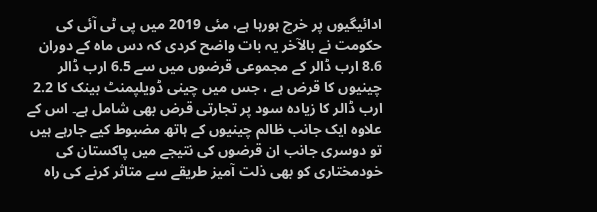ادائیگیوں پر خرچ ہورہا ہے، مئی 2019 میں پی ٹی آئی کی حکومت نے بالآخر یہ بات واضح کردی کہ دس ماہ کے دوران 8.6 ارب ڈالر کے مجموعی قرضوں میں سے 6.5 ارب ڈالر چینیوں کا قرض ہے ، جس میں چینی ڈویلپمنٹ بینک کا 2.2 ارب ڈالر کا زیادہ سود پر تجارتی قرض بھی شامل ہے۔ اس کے علاوہ ایک جانب ظالم چینیوں کے ہاتھ مضبوط کیے جارہے ہیں تو دوسری جانب ان قرضوں کی نتیجے میں پاکستان کی خودمختاری کو بھی ذلت آمیز طریقے سے متاثر کرنے کی راہ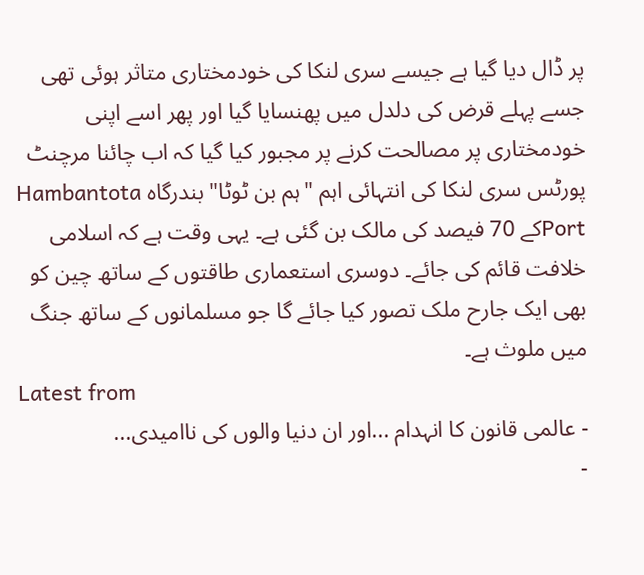پر ڈال دیا گیا ہے جیسے سری لنکا کی خودمختاری متاثر ہوئی تھی جسے پہلے قرض کی دلدل میں پھنسایا گیا اور پھر اسے اپنی خودمختاری پر مصالحت کرنے پر مجبور کیا گیا کہ اب چائنا مرچنٹ پورٹس سری لنکا کی انتہائی اہم "ہم بن ٹوٹا" بندرگاہ Hambantota Portکے 70 فیصد کی مالک بن گئی ہے۔ یہی وقت ہے کہ اسلامی خلافت قائم کی جائے۔ دوسری استعماری طاقتوں کے ساتھ چین کو بھی ایک جارح ملک تصور کیا جائے گا جو مسلمانوں کے ساتھ جنگ میں ملوث ہے۔
Latest from
- عالمی قانون کا انہدام ...اور ان دنیا والوں کی ناامیدی...
-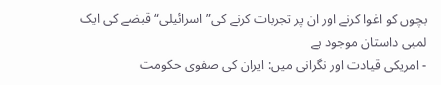بچوں کو اغوا کرنے اور ان پر تجربات کرنے کی”اسرائیلی“ قبضے کی ایک لمبی داستان موجود ہے
- امریکی قیادت اور نگرانی میں: ایران کی صفوی حکومت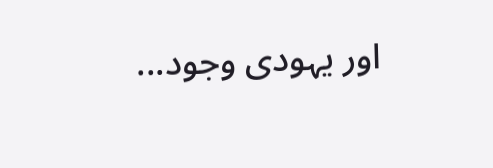اور یہودی وجود...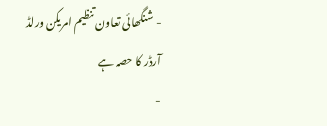- شنگھائی تعاون تنظیم امریکن ورلڈ آرڈر کا حصہ ہے
-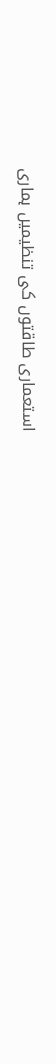استعماری طاقتوں کی تنظیمیں ہماری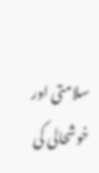سلامتی اور خوشحالی کی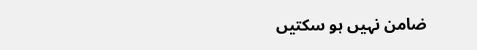ضامن نہیں ہو سکتیں